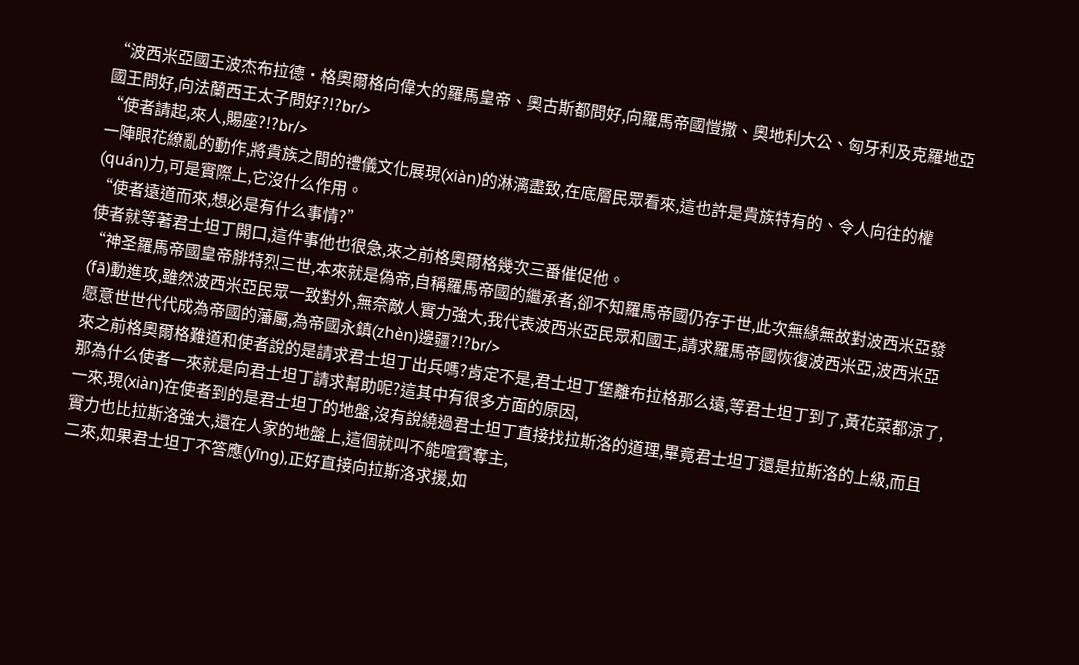“波西米亞國王波杰布拉德·格奧爾格向偉大的羅馬皇帝、奧古斯都問好,向羅馬帝國愷撒、奧地利大公、匈牙利及克羅地亞國王問好,向法蘭西王太子問好?!?br/>
“使者請起,來人,賜座?!?br/>
一陣眼花繚亂的動作,將貴族之間的禮儀文化展現(xiàn)的淋漓盡致,在底層民眾看來,這也許是貴族特有的、令人向往的權(quán)力,可是實際上,它沒什么作用。
“使者遠道而來,想必是有什么事情?”
使者就等著君士坦丁開口,這件事他也很急,來之前格奧爾格幾次三番催促他。
“神圣羅馬帝國皇帝腓特烈三世,本來就是偽帝,自稱羅馬帝國的繼承者,卻不知羅馬帝國仍存于世,此次無緣無故對波西米亞發(fā)動進攻,雖然波西米亞民眾一致對外,無奈敵人實力強大,我代表波西米亞民眾和國王,請求羅馬帝國恢復波西米亞,波西米亞愿意世世代代成為帝國的藩屬,為帝國永鎮(zhèn)邊疆?!?br/>
來之前格奧爾格難道和使者說的是請求君士坦丁出兵嗎?肯定不是,君士坦丁堡離布拉格那么遠,等君士坦丁到了,黃花菜都涼了,
那為什么使者一來就是向君士坦丁請求幫助呢?這其中有很多方面的原因,
一來,現(xiàn)在使者到的是君士坦丁的地盤,沒有說繞過君士坦丁直接找拉斯洛的道理,畢竟君士坦丁還是拉斯洛的上級,而且實力也比拉斯洛強大,還在人家的地盤上,這個就叫不能喧賓奪主,
二來,如果君士坦丁不答應(yīng),正好直接向拉斯洛求援,如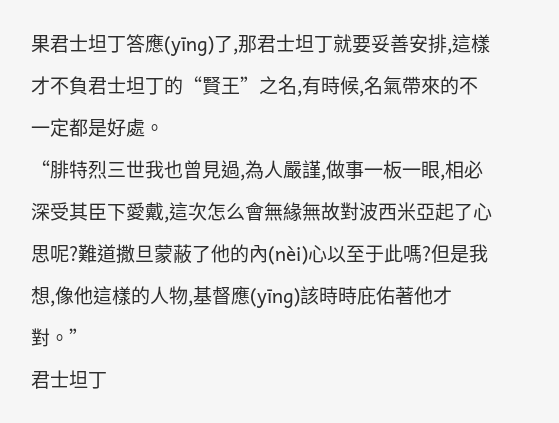果君士坦丁答應(yīng)了,那君士坦丁就要妥善安排,這樣才不負君士坦丁的“賢王”之名,有時候,名氣帶來的不一定都是好處。
“腓特烈三世我也曾見過,為人嚴謹,做事一板一眼,相必深受其臣下愛戴,這次怎么會無緣無故對波西米亞起了心思呢?難道撒旦蒙蔽了他的內(nèi)心以至于此嗎?但是我想,像他這樣的人物,基督應(yīng)該時時庇佑著他才對。”
君士坦丁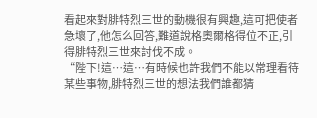看起來對腓特烈三世的動機很有興趣,這可把使者急壞了,他怎么回答,難道說格奧爾格得位不正,引得腓特烈三世來討伐不成。
“陛下!這…這…有時候也許我們不能以常理看待某些事物,腓特烈三世的想法我們誰都猜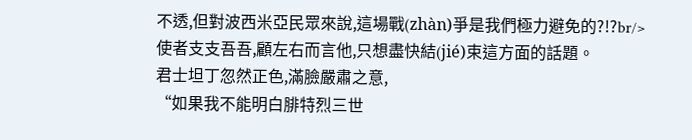不透,但對波西米亞民眾來說,這場戰(zhàn)爭是我們極力避免的?!?br/>
使者支支吾吾,顧左右而言他,只想盡快結(jié)束這方面的話題。
君士坦丁忽然正色,滿臉嚴肅之意,
“如果我不能明白腓特烈三世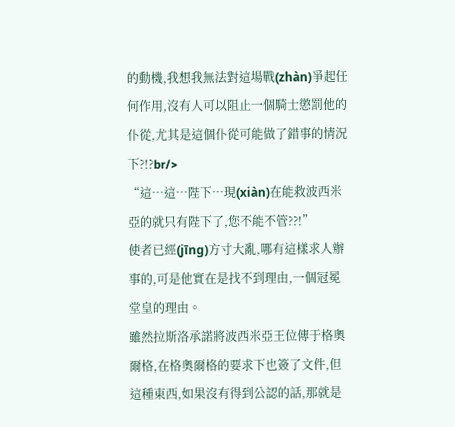的動機,我想我無法對這場戰(zhàn)爭起任何作用,沒有人可以阻止一個騎士懲罰他的仆從,尤其是這個仆從可能做了錯事的情況下?!?br/>
“這…這…陛下…現(xiàn)在能救波西米亞的就只有陛下了,您不能不管??!”
使者已經(jīng)方寸大亂,哪有這樣求人辦事的,可是他實在是找不到理由,一個冠冕堂皇的理由。
雖然拉斯洛承諾將波西米亞王位傳于格奧爾格,在格奧爾格的要求下也簽了文件,但這種東西,如果沒有得到公認的話,那就是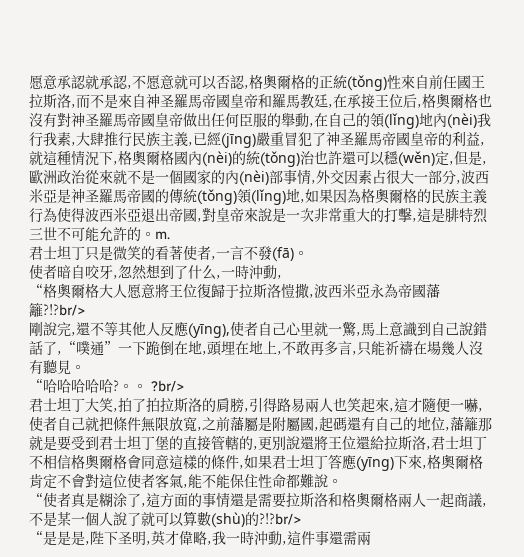愿意承認就承認,不愿意就可以否認,格奧爾格的正統(tǒng)性來自前任國王拉斯洛,而不是來自神圣羅馬帝國皇帝和羅馬教廷,在承接王位后,格奧爾格也沒有對神圣羅馬帝國皇帝做出任何臣服的舉動,在自己的領(lǐng)地內(nèi)我行我素,大肆推行民族主義,已經(jīng)嚴重冒犯了神圣羅馬帝國皇帝的利益,
就這種情況下,格奧爾格國內(nèi)的統(tǒng)治也許還可以穩(wěn)定,但是,歐洲政治從來就不是一個國家的內(nèi)部事情,外交因素占很大一部分,波西米亞是神圣羅馬帝國的傳統(tǒng)領(lǐng)地,如果因為格奧爾格的民族主義行為使得波西米亞退出帝國,對皇帝來說是一次非常重大的打擊,這是腓特烈三世不可能允許的。m.
君士坦丁只是微笑的看著使者,一言不發(fā)。
使者暗自咬牙,忽然想到了什么,一時沖動,
“格奧爾格大人愿意將王位復歸于拉斯洛愷撒,波西米亞永為帝國藩籬?!?br/>
剛說完,還不等其他人反應(yīng),使者自己心里就一驚,馬上意識到自己說錯話了,“噗通”一下跪倒在地,頭埋在地上,不敢再多言,只能祈禱在場幾人沒有聽見。
“哈哈哈哈哈?。。 ?br/>
君士坦丁大笑,拍了拍拉斯洛的肩膀,引得路易兩人也笑起來,這才隨便一嚇,使者自己就把條件無限放寬,之前藩屬是附屬國,起碼還有自己的地位,藩籬那就是要受到君士坦丁堡的直接管轄的,更別說還將王位還給拉斯洛,君士坦丁不相信格奧爾格會同意這樣的條件,如果君士坦丁答應(yīng)下來,格奧爾格肯定不會對這位使者客氣,能不能保住性命都難說。
“使者真是糊涂了,這方面的事情還是需要拉斯洛和格奧爾格兩人一起商議,不是某一個人說了就可以算數(shù)的?!?br/>
“是是是,陛下圣明,英才偉略,我一時沖動,這件事還需兩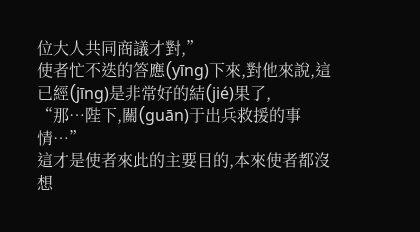位大人共同商議才對,”
使者忙不迭的答應(yīng)下來,對他來說,這已經(jīng)是非常好的結(jié)果了,
“那…陛下,關(guān)于出兵救援的事情…”
這才是使者來此的主要目的,本來使者都沒想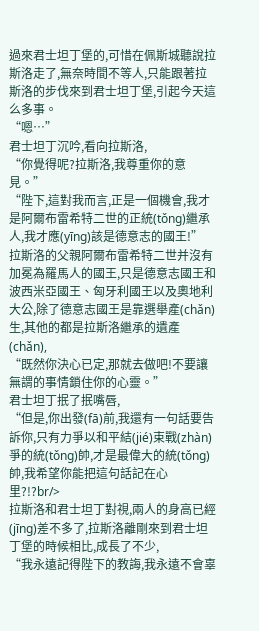過來君士坦丁堡的,可惜在佩斯城聽說拉斯洛走了,無奈時間不等人,只能跟著拉斯洛的步伐來到君士坦丁堡,引起今天這么多事。
“嗯…”
君士坦丁沉吟,看向拉斯洛,
“你覺得呢?拉斯洛,我尊重你的意見。”
“陛下,這對我而言,正是一個機會,我才是阿爾布雷希特二世的正統(tǒng)繼承人,我才應(yīng)該是德意志的國王!”
拉斯洛的父親阿爾布雷希特二世并沒有加冕為羅馬人的國王,只是德意志國王和波西米亞國王、匈牙利國王以及奧地利大公,除了德意志國王是靠選舉產(chǎn)生,其他的都是拉斯洛繼承的遺產(chǎn),
“既然你決心已定,那就去做吧!不要讓無謂的事情鎖住你的心靈。”
君士坦丁抿了抿嘴唇,
“但是,你出發(fā)前,我還有一句話要告訴你,只有力爭以和平結(jié)束戰(zhàn)爭的統(tǒng)帥,才是最偉大的統(tǒng)帥,我希望你能把這句話記在心里?!?br/>
拉斯洛和君士坦丁對視,兩人的身高已經(jīng)差不多了,拉斯洛離剛來到君士坦丁堡的時候相比,成長了不少,
“我永遠記得陛下的教誨,我永遠不會辜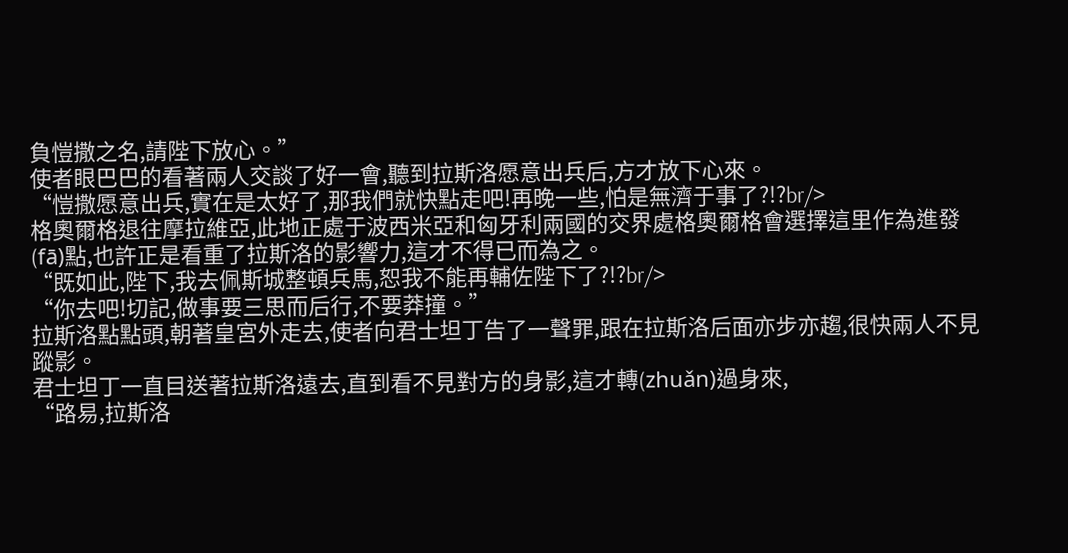負愷撒之名,請陛下放心。”
使者眼巴巴的看著兩人交談了好一會,聽到拉斯洛愿意出兵后,方才放下心來。
“愷撒愿意出兵,實在是太好了,那我們就快點走吧!再晚一些,怕是無濟于事了?!?br/>
格奧爾格退往摩拉維亞,此地正處于波西米亞和匈牙利兩國的交界處格奧爾格會選擇這里作為進發(fā)點,也許正是看重了拉斯洛的影響力,這才不得已而為之。
“既如此,陛下,我去佩斯城整頓兵馬,恕我不能再輔佐陛下了?!?br/>
“你去吧!切記,做事要三思而后行,不要莽撞。”
拉斯洛點點頭,朝著皇宮外走去,使者向君士坦丁告了一聲罪,跟在拉斯洛后面亦步亦趨,很快兩人不見蹤影。
君士坦丁一直目送著拉斯洛遠去,直到看不見對方的身影,這才轉(zhuǎn)過身來,
“路易,拉斯洛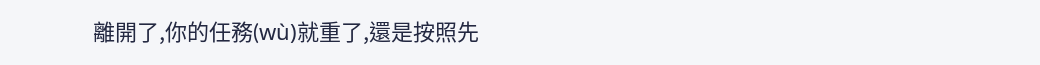離開了,你的任務(wù)就重了,還是按照先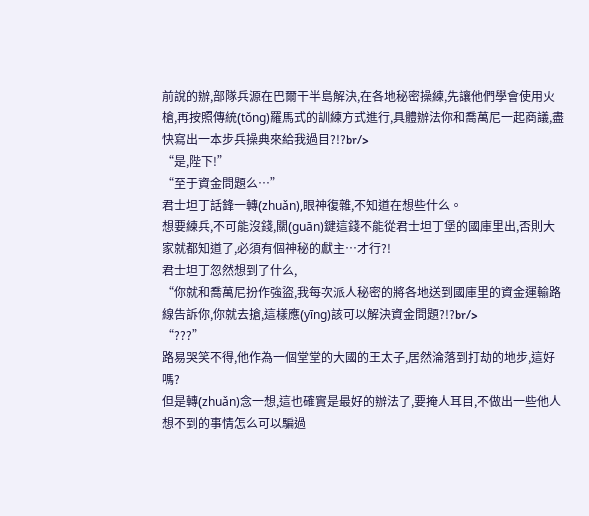前說的辦,部隊兵源在巴爾干半島解決,在各地秘密操練,先讓他們學會使用火槍,再按照傳統(tǒng)羅馬式的訓練方式進行,具體辦法你和喬萬尼一起商議,盡快寫出一本步兵操典來給我過目?!?br/>
“是,陛下!”
“至于資金問題么…”
君士坦丁話鋒一轉(zhuǎn),眼神復雜,不知道在想些什么。
想要練兵,不可能沒錢,關(guān)鍵這錢不能從君士坦丁堡的國庫里出,否則大家就都知道了,必須有個神秘的獻主…才行?!
君士坦丁忽然想到了什么,
“你就和喬萬尼扮作強盜,我每次派人秘密的將各地送到國庫里的資金運輸路線告訴你,你就去搶,這樣應(yīng)該可以解決資金問題?!?br/>
“???”
路易哭笑不得,他作為一個堂堂的大國的王太子,居然淪落到打劫的地步,這好嗎?
但是轉(zhuǎn)念一想,這也確實是最好的辦法了,要掩人耳目,不做出一些他人想不到的事情怎么可以騙過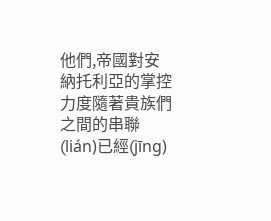他們,帝國對安納托利亞的掌控力度隨著貴族們之間的串聯(lián)已經(jīng)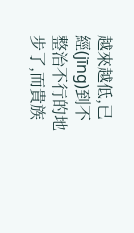越來越低,已經(jīng)到不整治不行的地步了,而貴族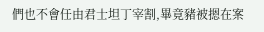們也不會任由君士坦丁宰割,畢竟豬被摁在案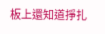板上還知道掙扎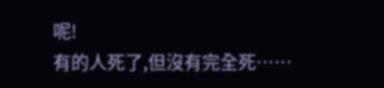呢!
有的人死了,但沒有完全死……